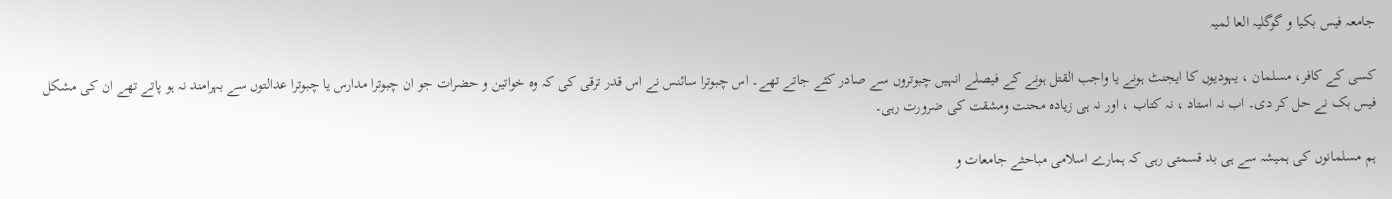جامعہ فیس بکیا و گوگلیہ العا لمیہ

کسی کے کافر، مسلمان ، یہودیوں کا ایجنٹ ہونے یا واجب القتل ہونے کے فیصلے انہیں چبوتروں سے صادر کئے جاتے تھے۔ اس چبوترا سائنس نے اس قدر ترقی کی کہ وہ خواتین و حضرات جو ان چبوترا مدارس یا چبوترا عدالتوں سے بہرامند نہ ہو پاتے تھے ان کی مشکل فیس بک نے حل کر دی۔ اب نہ استاد ، نہ کتاب ، اور نہ ہی زیادہ محنت ومشقت کی ضرورت رہی۔

ہم مسلمانوں کی ہمیشہ سے ہی بد قسمتی رہی کہ ہمارے اسلامی مباحثے جامعات و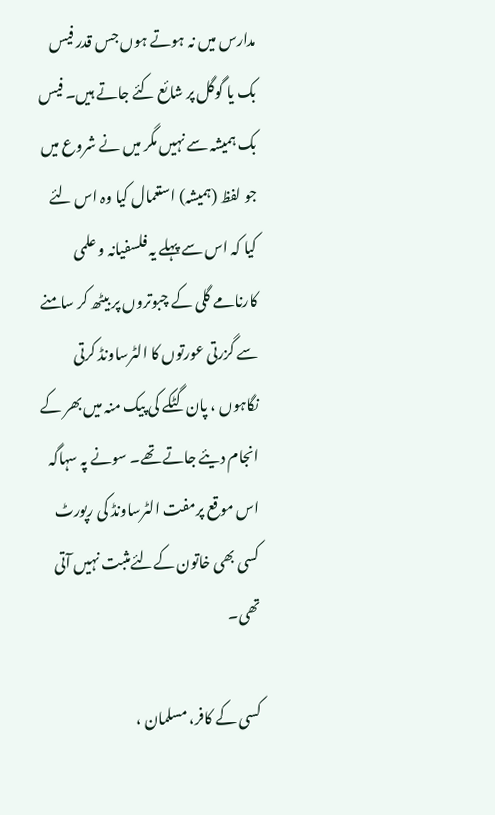مدارس میں نہ ہوتے ہوں جس قدر فیس بک یا گوگل پر شائع کئے جاتے ہیں۔ فیس بک ہمیشہ سے نہیں مگر میں نے شروع میں جو لفظ (ہمیشہ) استعمال کیا وہ اس لئے کیا کہ اس سے پہلے یہ فلسفیانہ و علمی کارنامے گلی کے چبوتروں پر بیٹھ کر سامنے سے گزرتی عورتوں کا الٹرساونڈ کرتی نگاہوں ، پان گٹکے کی پیک منہ میں بھر کے انجام دیئے جاتے تھے۔ سونے پہ سہاگہ اس موقع پرمفت الٹرساونڈ کی رپورٹ کسی بھی خاتون کےلئےمثبت نہیں آتی تھی۔

کسی کے کافر، مسلمان ،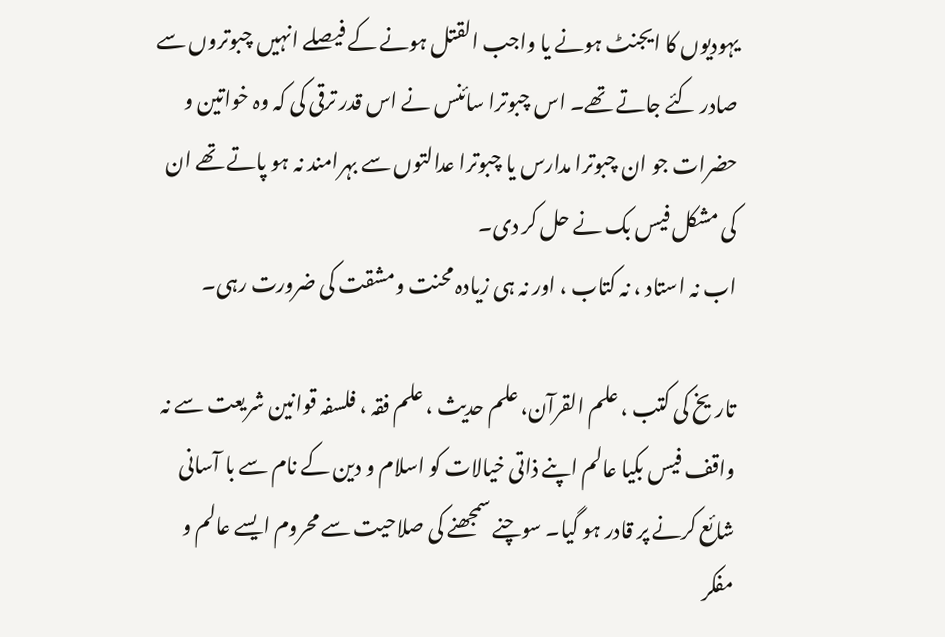یہودیوں کا ایجنٹ ہونے یا واجب القتل ہونے کے فیصلے انہیں چبوتروں سے صادر کئے جاتے تھے۔ اس چبوترا سائنس نے اس قدر ترقی کی کہ وہ خواتین و حضرات جو ان چبوترا مدارس یا چبوترا عدالتوں سے بہرامند نہ ہو پاتے تھے ان کی مشکل فیس بک نے حل کر دی۔
اب نہ استاد ، نہ کتاب ، اور نہ ہی زیادہ محنت ومشقت کی ضرورت رہی۔

تاریخ کی کتب ، علم القرآن، علم حدیث ، علم فقہ ، فلسفہ قوانین شریعت سے نہ واقف فیس بکیا عالم اپنے ذاتی خیالات کو اسلام و دین کے نام سے با آسانی شائع کرنے پر قادر ہو گیا۔ سوچنے سمجھنے کی صلاحیت سے محروم ایسے عالم و مفکر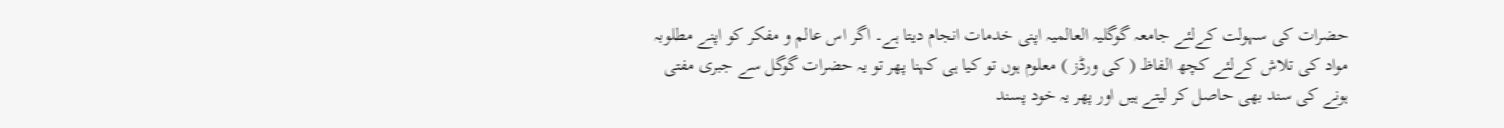حضرات کی سہولت کےلئے جامعہ گوگلیہ العالمیہ اپنی خدمات انجام دیتا ہے۔ اگر اس عالم و مفکر کو اپنے مطلوبہ مواد کی تلاش کےلئے کچھ الفاظ ( کی ورڈز ) معلوم ہوں تو کیا ہی کہنا پھر تو یہ حضرات گوگل سے جبری مفتی ہونے کی سند بھی حاصل کر لیتے ہیں اور پھر یہ خود پسند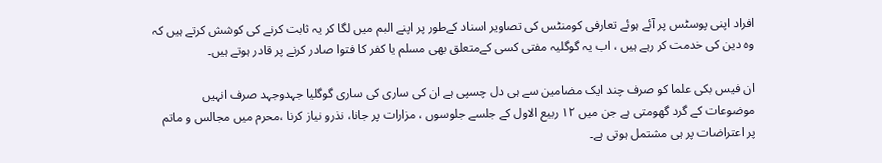افراد اپنی پوسٹس پر آئے ہوئے تعارفی کومنٹس کی تصاویر اسناد کےطور پر اپنے البم میں لگا کر یہ ثابت کرنے کی کوشش کرتے ہیں کہ وہ دین کی خدمت کر رہے ہیں ، اب یہ گوگلیہ مفتی کسی کےمتعلق بھی مسلم یا کفر کا فتوا صادر کرنے پر قادر ہوتے ہیں۔

ان فیس بکی علما کو صرف چند ایک مضامین سے ہی دل چسپی ہے ان کی ساری کی ساری گوگلیا جہدوجہد صرف انہیں موضوعات کے گرد گھومتی ہے جن میں ۱۲ ربیع الاول کے جلسے جلوسوں ، مزارات پر جانا، نذرو نیاز کرنا ،محرم میں مجالس و ماتم پر اعتراضات پر ہی مشتمل ہوتی ہے۔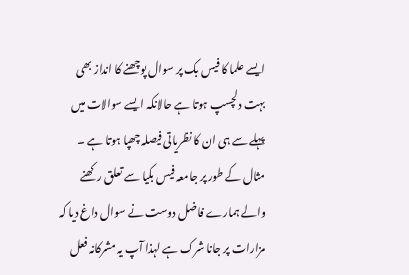ایسے علما کا فیس بک پر سوال پوچھنے کا انداز بھی بہت دلچسپ ہوتا ہے حالانکہ ایسے سوالات میں پہلے سے ہی ان کا نظریاتی فیصلہ چھپا ہوتا ہے ۔ مثال کے طور پر جامعہ فیس بکیا سے تعلق رکھنے والے ہمارے فاضل دوست نے سوال داغ دیا کہ مزارات پر جانا شرک ہے لہذا آپ یہ مشرکانہ فعل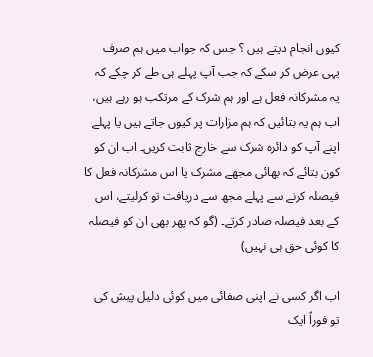کیوں انجام دیتے ہیں ؟ جس کہ جواب میں ہم صرف یہی عرض کر سکے کہ جب آپ پہلے ہی طے کر چکے کہ یہ مشرکانہ فعل ہے اور ہم شرک کے مرتکب ہو رہے ہیں، اب ہم یہ بتائیں کہ ہم مزارات پر کیوں جاتے ہیں یا پہلے اپنے آپ کو دائرہ شرک سے خارج ثابت کریں۔ اب ان کو کون بتائے کہ بھائی مجھے مشرک یا اس مشرکانہ فعل کا فیصلہ کرنے سے پہلے مجھ سے دریافت تو کرلیتے، اس کے بعد فیصلہ صادر کرتے۔ (گو کہ پھر بھی ان کو فیصلہ کا کوئی حق ہی نہیں)

اب اگر کسی نے اپنی صفائی میں کوئی دلیل پیش کی تو فوراً ایک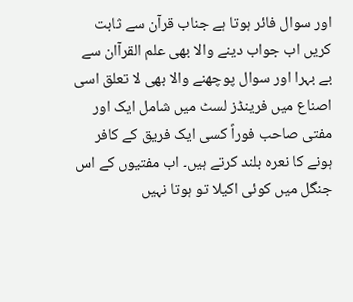اور سوال فائر ہوتا ہے جناب قرآن سے ثابت کریں اب جواب دینے والا بھی علم القرآان سے بے بہرا اور سوال پوچھنے والا بھی لا تعلق اسی اصناع میں فرینڈز لسٹ میں شامل ایک اور مفتی صاحب فوراً کسی ایک فریق کے کافر ہونے کا نعرہ بلند کرتے ہیں۔ اب مفتیوں کے اس جنگل میں کوئی اکیلا تو ہوتا نہیں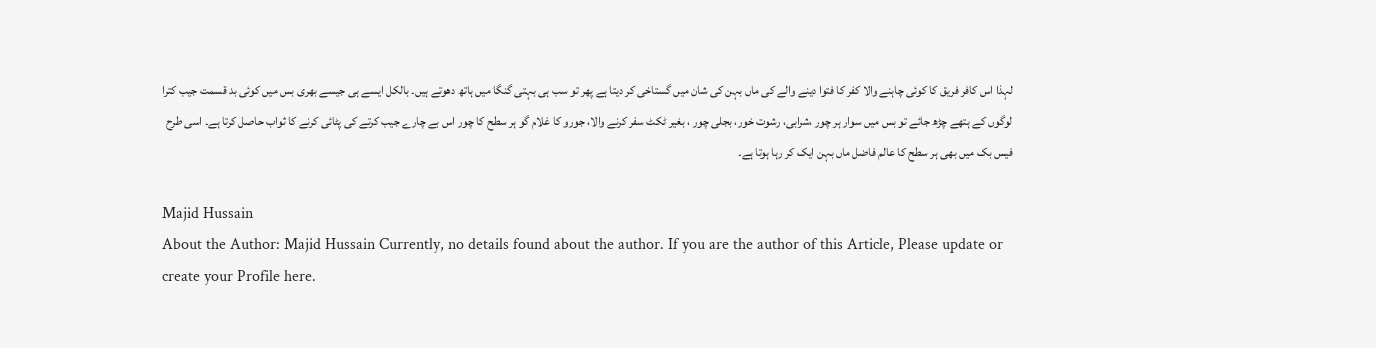لہذا اس کافر فریق کا کوئی چاہنے والا کفر کا فتوا دینے والے کی ماں بہن کی شان میں گستاخی کر دیتا ہے پھر تو سب ہی بہتی گنگا میں ہاتھ دھوتے ہیں۔ بالکل ایسے ہی جیسے بھری بس میں کوئی بد قسمت جیب کترا لوگوں کے ہتھے چڑھ جائے تو بس میں سوار ہر چور ،شرابی، رشوت خور، بجلی چور ، بغیر ٹکٹ سفر کرنے والا، جورو کا غلام گو ہر سطح کا چور اس بے چارے جیب کرتے کی پٹائی کرنے کا ثواب حاصل کرتا ہے۔ اسی طرح فیس بک میں بھی ہر سطح کا عالم فاضل ماں بہن ایک کر رہا ہوتا ہے۔

Majid Hussain
About the Author: Majid Hussain Currently, no details found about the author. If you are the author of this Article, Please update or create your Profile here.